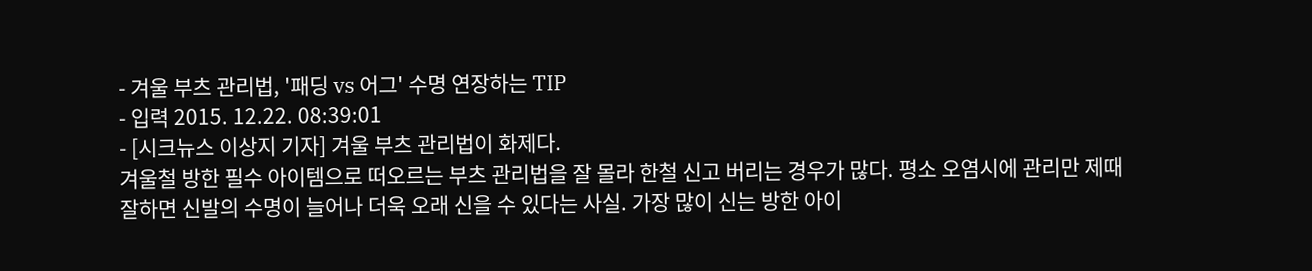- 겨울 부츠 관리법, '패딩 vs 어그' 수명 연장하는 TIP
- 입력 2015. 12.22. 08:39:01
- [시크뉴스 이상지 기자] 겨울 부츠 관리법이 화제다.
겨울철 방한 필수 아이템으로 떠오르는 부츠 관리법을 잘 몰라 한철 신고 버리는 경우가 많다. 평소 오염시에 관리만 제때 잘하면 신발의 수명이 늘어나 더욱 오래 신을 수 있다는 사실. 가장 많이 신는 방한 아이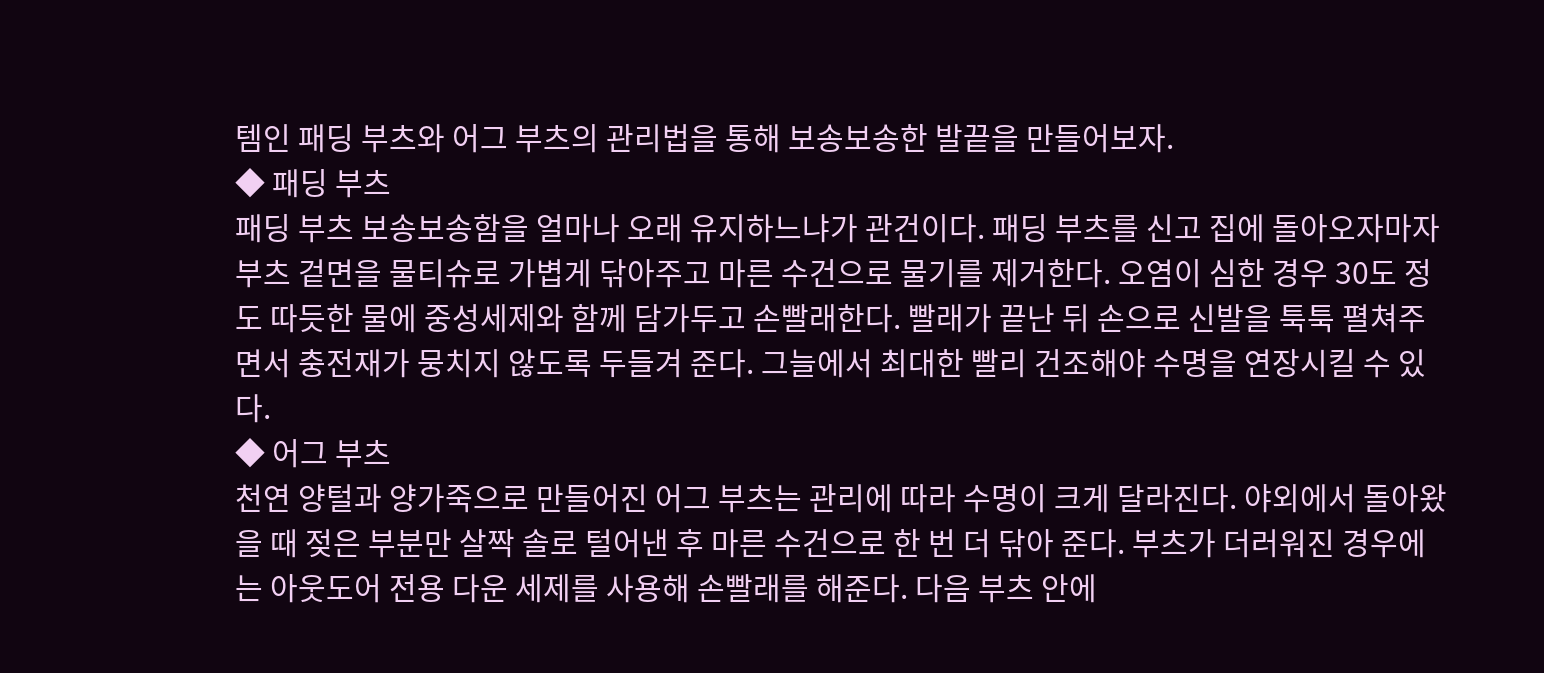템인 패딩 부츠와 어그 부츠의 관리법을 통해 보송보송한 발끝을 만들어보자.
◆ 패딩 부츠
패딩 부츠 보송보송함을 얼마나 오래 유지하느냐가 관건이다. 패딩 부츠를 신고 집에 돌아오자마자 부츠 겉면을 물티슈로 가볍게 닦아주고 마른 수건으로 물기를 제거한다. 오염이 심한 경우 30도 정도 따듯한 물에 중성세제와 함께 담가두고 손빨래한다. 빨래가 끝난 뒤 손으로 신발을 툭툭 펼쳐주면서 충전재가 뭉치지 않도록 두들겨 준다. 그늘에서 최대한 빨리 건조해야 수명을 연장시킬 수 있다.
◆ 어그 부츠
천연 양털과 양가죽으로 만들어진 어그 부츠는 관리에 따라 수명이 크게 달라진다. 야외에서 돌아왔을 때 젖은 부분만 살짝 솔로 털어낸 후 마른 수건으로 한 번 더 닦아 준다. 부츠가 더러워진 경우에는 아웃도어 전용 다운 세제를 사용해 손빨래를 해준다. 다음 부츠 안에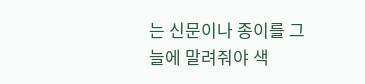는 신문이나 종이를 그늘에 말려줘야 색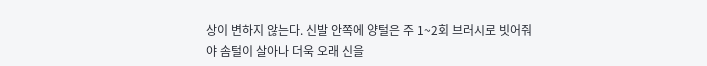상이 변하지 않는다. 신발 안쪽에 양털은 주 1~2회 브러시로 빗어줘야 솜털이 살아나 더욱 오래 신을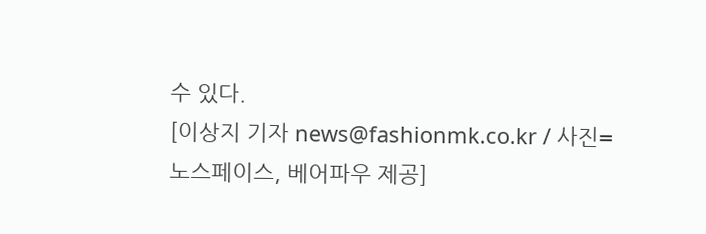수 있다.
[이상지 기자 news@fashionmk.co.kr / 사진=노스페이스, 베어파우 제공]